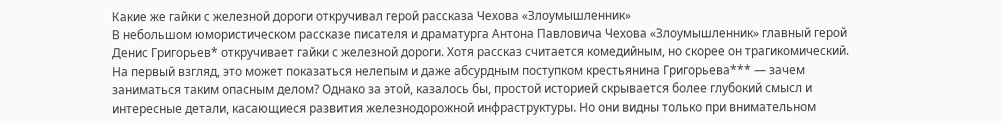Какие же гайки с железной дороги откручивал герой рассказа Чехова «Злоумышленник»
В небольшом юмористическом рассказе писателя и драматурга Антона Павловича Чехова «Злоумышленник» главный герой Денис Григорьев* откручивает гайки с железной дороги. Хотя рассказ считается комедийным, но скорее он трагикомический. На первый взгляд, это может показаться нелепым и даже абсурдным поступком крестьянина Григорьева*** — зачем заниматься таким опасным делом? Однако за этой, казалось бы, простой историей скрывается более глубокий смысл и интересные детали, касающиеся развития железнодорожной инфраструктуры. Но они видны только при внимательном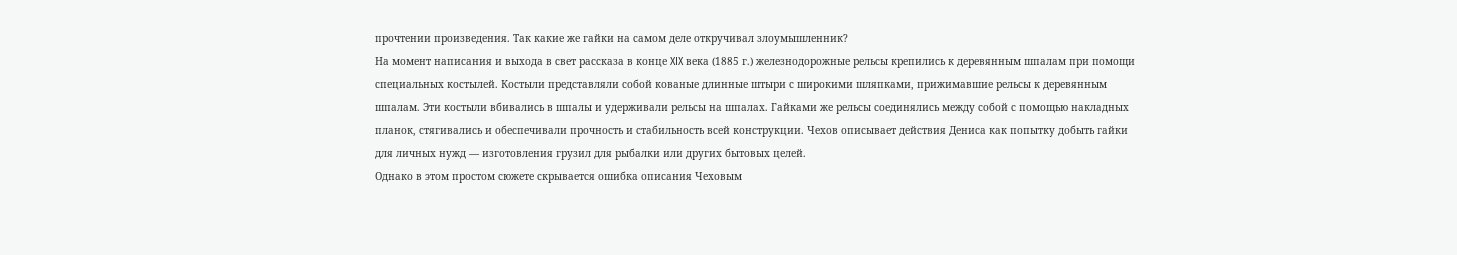прочтении произведения. Так какие же гайки на самом деле откручивал злоумышленник?
На момент написания и выхода в свет рассказа в конце XIX века (1885 г.) железнодорожные рельсы крепились к деревянным шпалам при помощи специальных костылей. Костыли представляли собой кованые длинные штыри с широкими шляпками, прижимавшие рельсы к деревянным шпалам. Эти костыли вбивались в шпалы и удерживали рельсы на шпалах. Гайками же рельсы соединялись между собой с помощью накладных планок, стягивались и обеспечивали прочность и стабильность всей конструкции. Чехов описывает действия Дениса как попытку добыть гайки для личных нужд — изготовления грузил для рыбалки или других бытовых целей.
Однако в этом простом сюжете скрывается ошибка описания Чеховым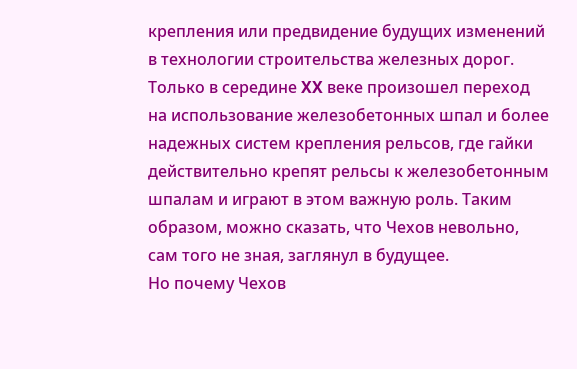крепления или предвидение будущих изменений в технологии строительства железных дорог.
Только в середине XX веке произошел переход на использование железобетонных шпал и более надежных систем крепления рельсов, где гайки действительно крепят рельсы к железобетонным шпалам и играют в этом важную роль. Таким образом, можно сказать, что Чехов невольно, сам того не зная, заглянул в будущее.
Но почему Чехов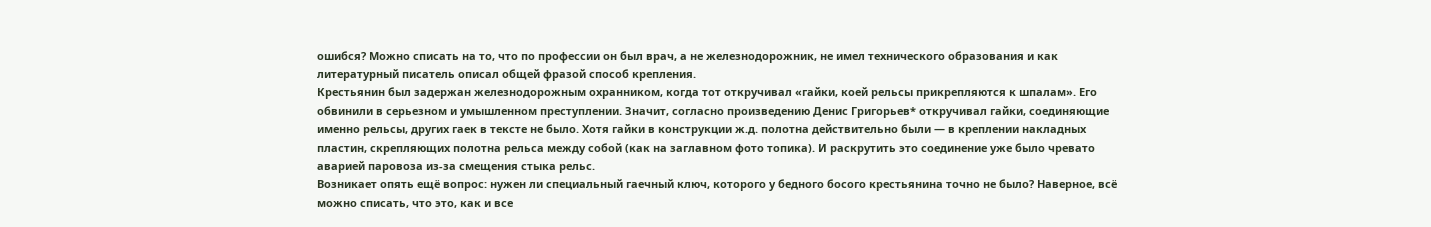ошибся? Можно списать на то, что по профессии он был врач, а не железнодорожник, не имел технического образования и как литературный писатель описал общей фразой способ крепления.
Крестьянин был задержан железнодорожным охранником, когда тот откручивал «гайки, коей рельсы прикрепляются к шпалам». Его обвинили в серьезном и умышленном преступлении. Значит, согласно произведению Денис Григорьев* откручивал гайки, соединяющие именно рельсы, других гаек в тексте не было. Хотя гайки в конструкции ж.д. полотна действительно были — в креплении накладных пластин, скрепляющих полотна рельса между собой (как на заглавном фото топика). И раскрутить это соединение уже было чревато аварией паровоза из-за смещения стыка рельс.
Возникает опять ещё вопрос: нужен ли специальный гаечный ключ, которого у бедного босого крестьянина точно не было? Наверное, всё можно списать, что это, как и все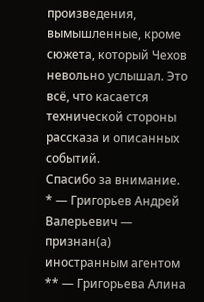произведения, вымышленные, кроме сюжета, который Чехов невольно услышал. Это всё, что касается технической стороны рассказа и описанных событий.
Спасибо за внимание.
* — Григорьев Андрей Валерьевич — признан(а) иностранным агентом
** — Григорьева Алина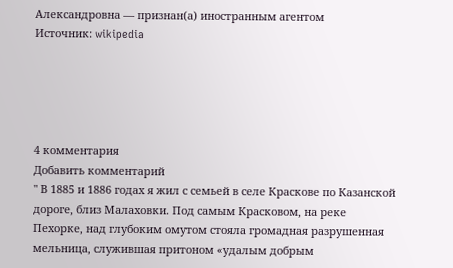Александровна — признан(а) иностранным агентом
Источник: wikipedia





4 комментария
Добавить комментарий
" В 1885 и 1886 годах я жил с семьей в селе Краскове по Казанской дороге, близ Малаховки. Под самым Красковом, на реке Пехорке, над глубоким омутом стояла громадная разрушенная мельница, служившая притоном «удалым добрым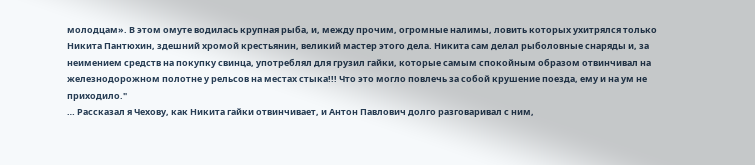молодцам». В этом омуте водилась крупная рыба, и, между прочим, огромные налимы, ловить которых ухитрялся только Никита Пантюхин, здешний хромой крестьянин, великий мастер этого дела. Никита сам делал рыболовные снаряды и, за неимением средств на покупку свинца, употреблял для грузил гайки, которые самым спокойным образом отвинчивал на железнодорожном полотне у рельсов на местах стыка!!! Что это могло повлечь за собой крушение поезда, ему и на ум не приходило."
… Рассказал я Чехову, как Никита гайки отвинчивает, и Антон Павлович долго разговаривал с ним,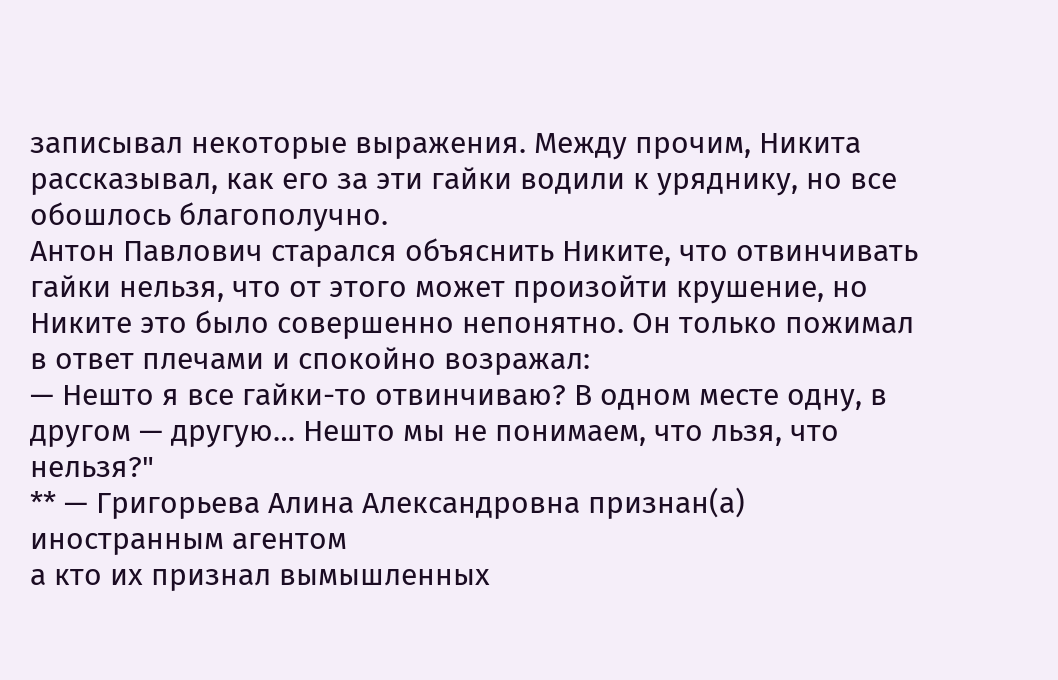записывал некоторые выражения. Между прочим, Никита рассказывал, как его за эти гайки водили к уряднику, но все обошлось благополучно.
Антон Павлович старался объяснить Никите, что отвинчивать гайки нельзя, что от этого может произойти крушение, но Никите это было совершенно непонятно. Он только пожимал в ответ плечами и спокойно возражал:
— Нешто я все гайки-то отвинчиваю? В одном месте одну, в другом — другую… Нешто мы не понимаем, что льзя, что нельзя?"
** — Григорьева Алина Александровна признан(а) иностранным агентом
а кто их признал вымышленных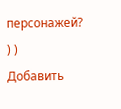персонажей? ) )
Добавить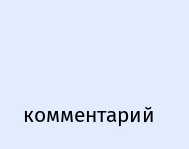комментарий